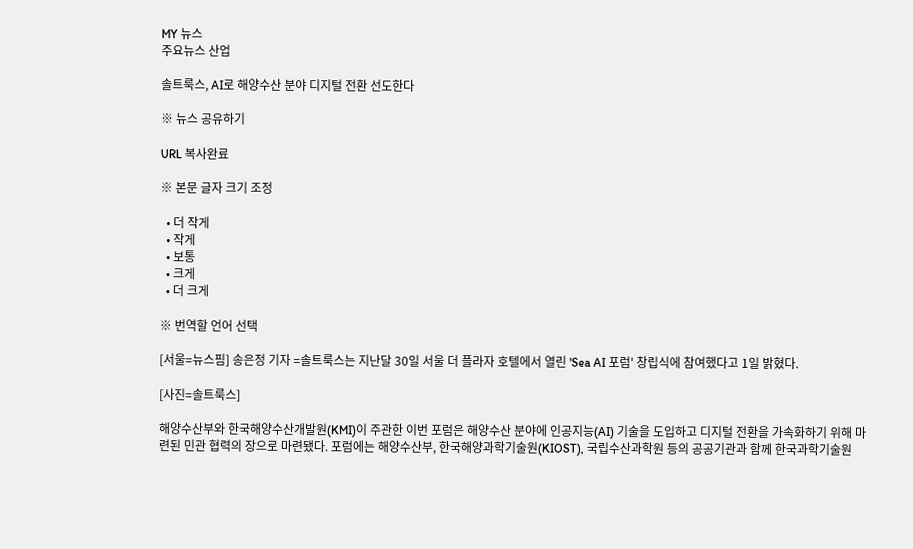MY 뉴스
주요뉴스 산업

솔트룩스, AI로 해양수산 분야 디지털 전환 선도한다

※ 뉴스 공유하기

URL 복사완료

※ 본문 글자 크기 조정

  • 더 작게
  • 작게
  • 보통
  • 크게
  • 더 크게

※ 번역할 언어 선택

[서울=뉴스핌] 송은정 기자 =솔트룩스는 지난달 30일 서울 더 플라자 호텔에서 열린 'Sea AI 포럼' 창립식에 참여했다고 1일 밝혔다.

[사진=솔트룩스]

해양수산부와 한국해양수산개발원(KMI)이 주관한 이번 포럼은 해양수산 분야에 인공지능(AI) 기술을 도입하고 디지털 전환을 가속화하기 위해 마련된 민관 협력의 장으로 마련됐다. 포럼에는 해양수산부, 한국해양과학기술원(KIOST), 국립수산과학원 등의 공공기관과 함께 한국과학기술원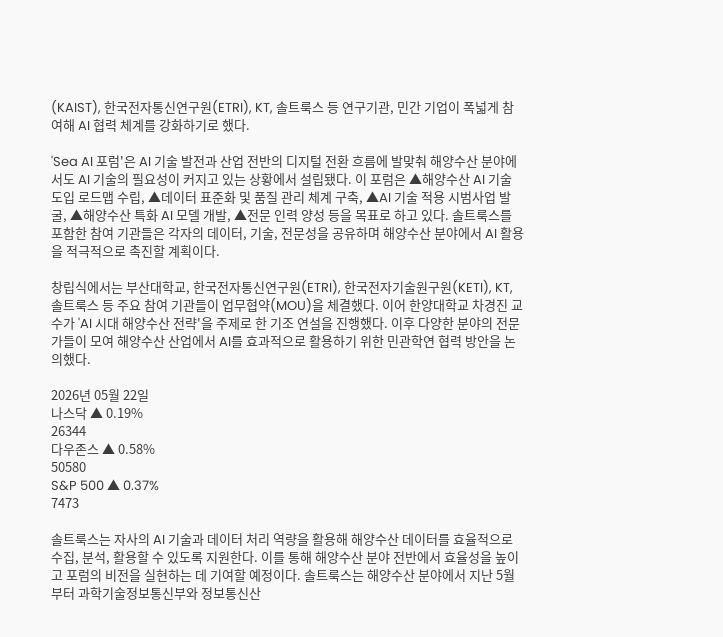(KAIST), 한국전자통신연구원(ETRI), KT, 솔트룩스 등 연구기관, 민간 기업이 폭넓게 참여해 AI 협력 체계를 강화하기로 했다.

'Sea AI 포럼'은 AI 기술 발전과 산업 전반의 디지털 전환 흐름에 발맞춰 해양수산 분야에서도 AI 기술의 필요성이 커지고 있는 상황에서 설립됐다. 이 포럼은 ▲해양수산 AI 기술 도입 로드맵 수립, ▲데이터 표준화 및 품질 관리 체계 구축, ▲AI 기술 적용 시범사업 발굴, ▲해양수산 특화 AI 모델 개발, ▲전문 인력 양성 등을 목표로 하고 있다. 솔트룩스를 포함한 참여 기관들은 각자의 데이터, 기술, 전문성을 공유하며 해양수산 분야에서 AI 활용을 적극적으로 촉진할 계획이다.

창립식에서는 부산대학교, 한국전자통신연구원(ETRI), 한국전자기술원구원(KETI), KT, 솔트룩스 등 주요 참여 기관들이 업무협약(MOU)을 체결했다. 이어 한양대학교 차경진 교수가 'AI 시대 해양수산 전략'을 주제로 한 기조 연설을 진행했다. 이후 다양한 분야의 전문가들이 모여 해양수산 산업에서 AI를 효과적으로 활용하기 위한 민관학연 협력 방안을 논의했다.

2026년 05월 22일
나스닥 ▲ 0.19%
26344
다우존스 ▲ 0.58%
50580
S&P 500 ▲ 0.37%
7473

솔트룩스는 자사의 AI 기술과 데이터 처리 역량을 활용해 해양수산 데이터를 효율적으로 수집, 분석, 활용할 수 있도록 지원한다. 이를 통해 해양수산 분야 전반에서 효율성을 높이고 포럼의 비전을 실현하는 데 기여할 예정이다. 솔트룩스는 해양수산 분야에서 지난 5월부터 과학기술정보통신부와 정보통신산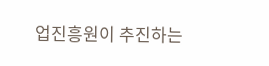업진흥원이 추진하는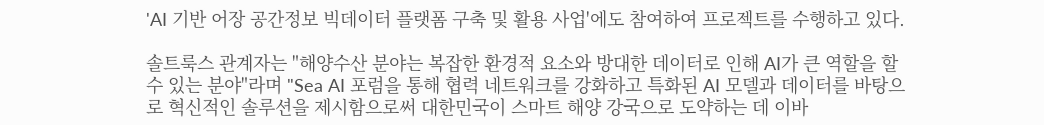'AI 기반 어장 공간정보 빅데이터 플랫폼 구축 및 활용 사업'에도 참여하여 프로젝트를 수행하고 있다.

솔트룩스 관계자는 "해양수산 분야는 복잡한 환경적 요소와 방대한 데이터로 인해 AI가 큰 역할을 할 수 있는 분야"라며 "Sea AI 포럼을 통해 협력 네트워크를 강화하고 특화된 AI 모델과 데이터를 바탕으로 혁신적인 솔루션을 제시함으로써 대한민국이 스마트 해양 강국으로 도약하는 데 이바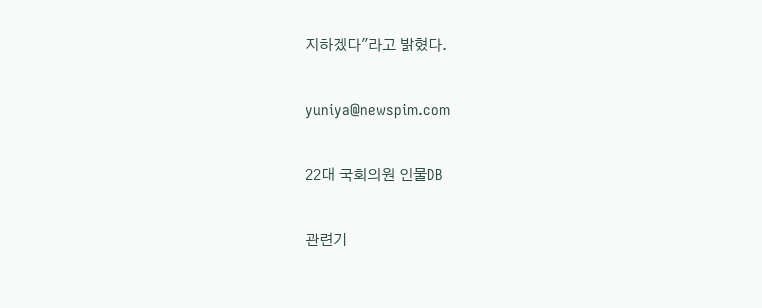지하겠다"라고 밝혔다.

yuniya@newspim.com

22대 국회의원 인물DB

관련기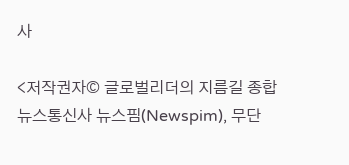사

<저작권자© 글로벌리더의 지름길 종합뉴스통신사 뉴스핌(Newspim), 무단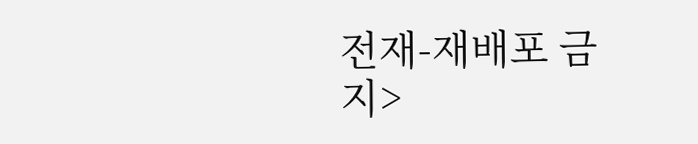전재-재배포 금지>